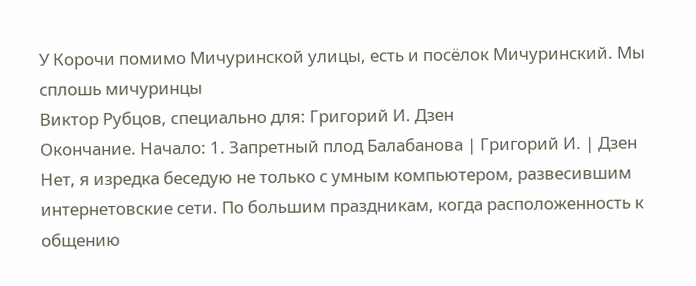У Корочи помимо Мичуринской улицы, есть и посёлок Мичуринский. Мы сплошь мичуринцы
Виктор Рубцов, специально для: Григорий И. Дзен
Окончание. Начало: 1. Запретный плод Балабанова | Григорий И. | Дзен
Нет, я изредка беседую не только с умным компьютером, развесившим интернетовские сети. По большим праздникам, когда расположенность к общению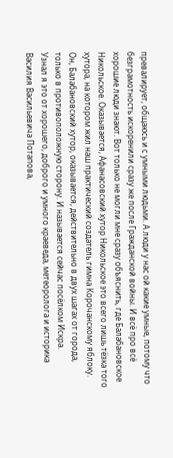превалирует, общаюсь и с умными людьми. А люди у нас ой какие умные, потому что безграмотность искоренили сразу же после Гражданской войны. И всё про всё хорошие люди знают. Вот только не могли мне сразу объяснить, где Балабановское Никольское. Оказывается, Афанасовский хутор Никольское это всего лишь тёзка того хутора, на котором жил наш практический создатель гимна Корочанскому яблоку. Он, Балабановский хутор, оказывается, действительно в двух шагах от города, только в противоположную сторону. И называется сейчас посёлком Искра.
Узнал я это от хорошего, доброго и умного краеведа, метеоролога и историка Василия Васильевича Потапова,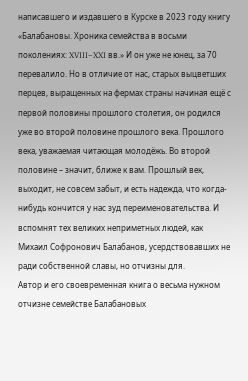написавшего и издавшего в Курске в 2023 году книгу «Балабановы. Хроника семейства в восьми поколениях: XVIII–XXI вв.» И он уже не юнец, за 70 перевалило. Но в отличие от нас, старых выцветших перцев, выращенных на фермах страны начиная ещё с первой половины прошлого столетия, он родился уже во второй половине прошлого века. Прошлого века, уважаемая читающая молодёжь. Во второй половине – значит, ближе к вам. Прошлый век, выходит, не совсем забыт, и есть надежда, что когда-нибудь кончится у нас зуд переименовательства. И вспомнят тех великих неприметных людей, как Михаил Софронович Балабанов, усердствовавших не ради собственной славы, но отчизны для.
Автор и его своевременная книга о весьма нужном отчизне семействе Балабановых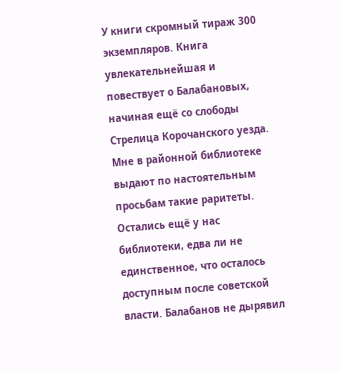У книги скромный тираж 300 экземпляров. Книга увлекательнейшая и повествует о Балабановых, начиная ещё со слободы Стрелица Корочанского уезда. Мне в районной библиотеке выдают по настоятельным просьбам такие раритеты. Остались ещё у нас библиотеки, едва ли не единственное, что осталось доступным после советской власти. Балабанов не дырявил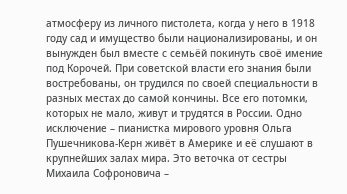атмосферу из личного пистолета, когда у него в 1918 году сад и имущество были национализированы, и он вынужден был вместе с семьёй покинуть своё имение под Корочей. При советской власти его знания были востребованы, он трудился по своей специальности в разных местах до самой кончины. Все его потомки, которых не мало, живут и трудятся в России. Одно исключение – пианистка мирового уровня Ольга Пушечникова-Керн живёт в Америке и её слушают в крупнейших залах мира. Это веточка от сестры Михаила Софроновича –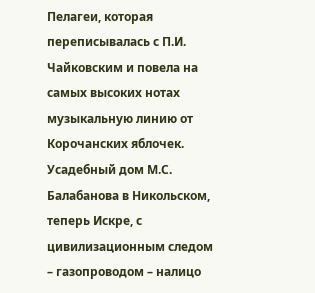Пелагеи, которая переписывалась с П.И. Чайковским и повела на самых высоких нотах музыкальную линию от Корочанских яблочек.
Усадебный дом М.С. Балабанова в Никольском, теперь Искре, с цивилизационным следом – газопроводом – налицо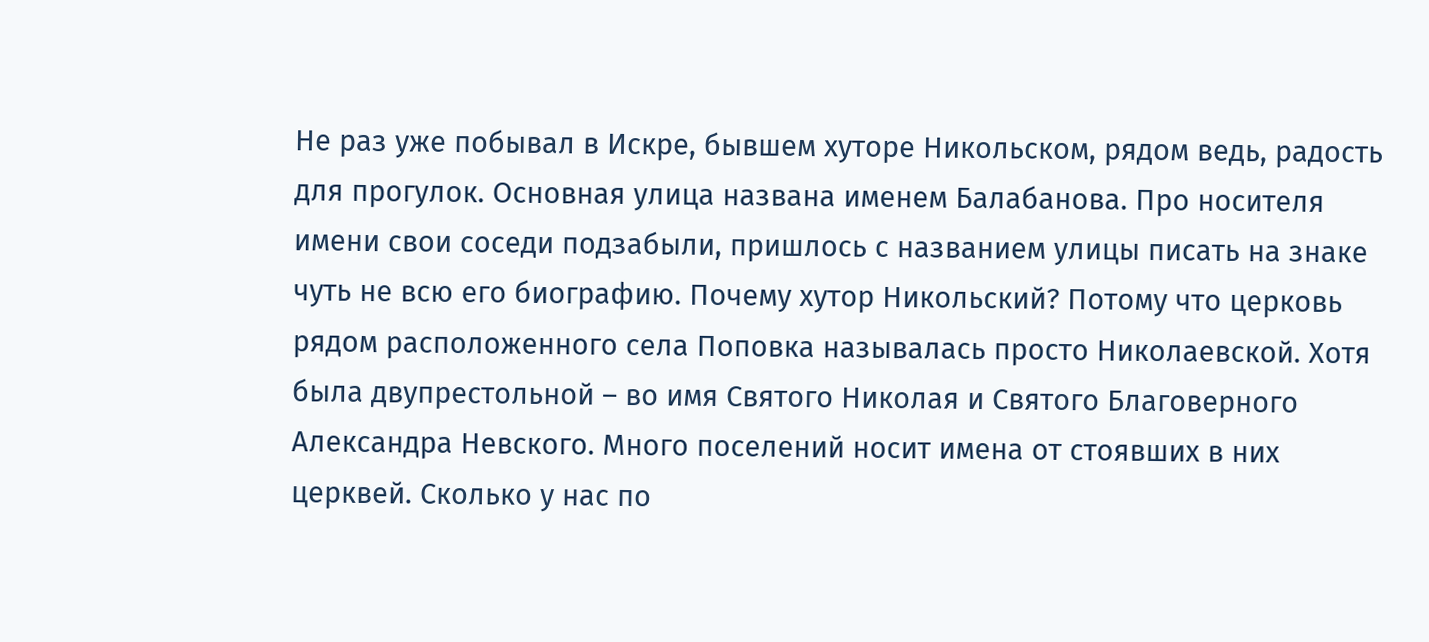Не раз уже побывал в Искре, бывшем хуторе Никольском, рядом ведь, радость для прогулок. Основная улица названа именем Балабанова. Про носителя имени свои соседи подзабыли, пришлось с названием улицы писать на знаке чуть не всю его биографию. Почему хутор Никольский? Потому что церковь рядом расположенного села Поповка называлась просто Николаевской. Хотя была двупрестольной – во имя Святого Николая и Святого Благоверного Александра Невского. Много поселений носит имена от стоявших в них церквей. Сколько у нас по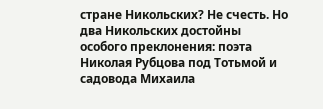стране Никольских? Не счесть. Но два Никольских достойны особого преклонения: поэта Николая Рубцова под Тотьмой и садовода Михаила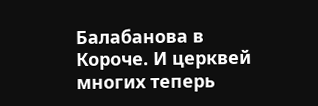Балабанова в Короче. И церквей многих теперь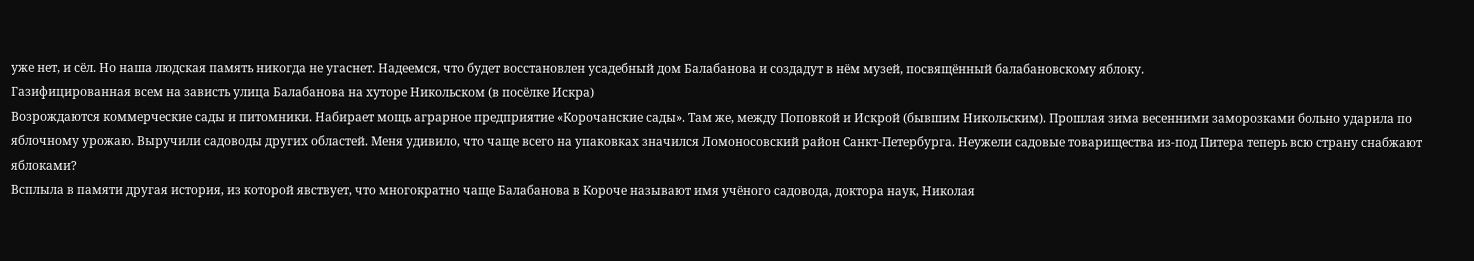уже нет, и сёл. Но наша людская память никогда не угаснет. Надеемся, что будет восстановлен усадебный дом Балабанова и создадут в нём музей, посвящённый балабановскому яблоку.
Газифицированная всем на зависть улица Балабанова на хуторе Никольском (в посёлке Искра)
Возрождаются коммерческие сады и питомники. Набирает мощь аграрное предприятие «Корочанские сады». Там же, между Поповкой и Искрой (бывшим Никольским). Прошлая зима весенними заморозками больно ударила по яблочному урожаю. Выручили садоводы других областей. Меня удивило, что чаще всего на упаковках значился Ломоносовский район Санкт-Петербурга. Неужели садовые товарищества из-под Питера теперь всю страну снабжают яблоками?
Всплыла в памяти другая история, из которой явствует, что многократно чаще Балабанова в Короче называют имя учёного садовода, доктора наук, Николая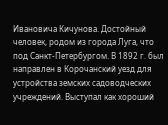Ивановича Кичунова. Достойный человек, родом из города Луга, что под Санкт-Петербургом. В 1892 г. был направлен в Корочанский уезд для устройства земских садоводческих учреждений. Выступал как хороший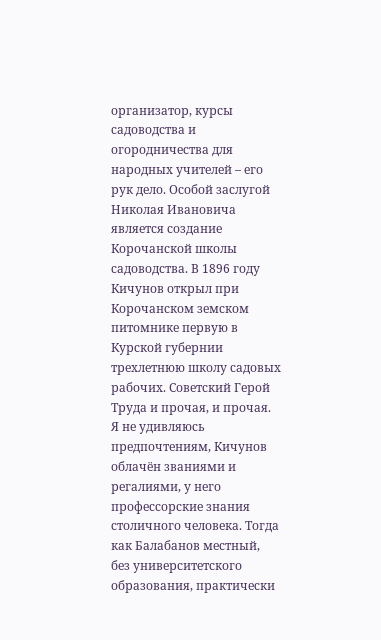организатор, курсы садоводства и огородничества для народных учителей – его рук дело. Особой заслугой Николая Ивановича является создание Корочанской школы садоводства. В 1896 году Кичунов открыл при Корочанском земском питомнике первую в Курской губернии трехлетнюю школу садовых рабочих. Советский Герой Труда и прочая, и прочая.
Я не удивляюсь предпочтениям, Кичунов облачён званиями и регалиями, у него профессорские знания столичного человека. Тогда как Балабанов местный, без университетского образования, практически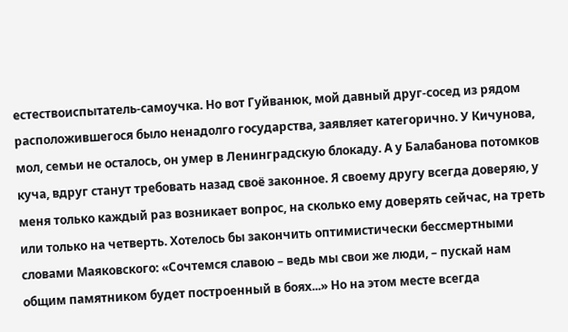естествоиспытатель-самоучка. Но вот Гуйванюк, мой давный друг-сосед из рядом расположившегося было ненадолго государства, заявляет категорично. У Кичунова, мол, семьи не осталось, он умер в Ленинградскую блокаду. А у Балабанова потомков куча, вдруг станут требовать назад своё законное. Я своему другу всегда доверяю, у меня только каждый раз возникает вопрос, на сколько ему доверять сейчас, на треть или только на четверть. Хотелось бы закончить оптимистически бессмертными словами Маяковского: «Сочтемся славою – ведь мы свои же люди, – пускай нам общим памятником будет построенный в боях...» Но на этом месте всегда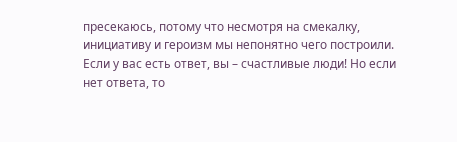пресекаюсь, потому что несмотря на смекалку, инициативу и героизм мы непонятно чего построили. Если у вас есть ответ, вы – счастливые люди! Но если нет ответа, то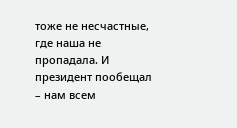тоже не несчастные, где наша не пропадала. И президент пообещал – нам всем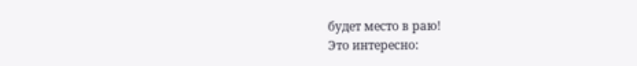будет место в раю!
Это интересно: